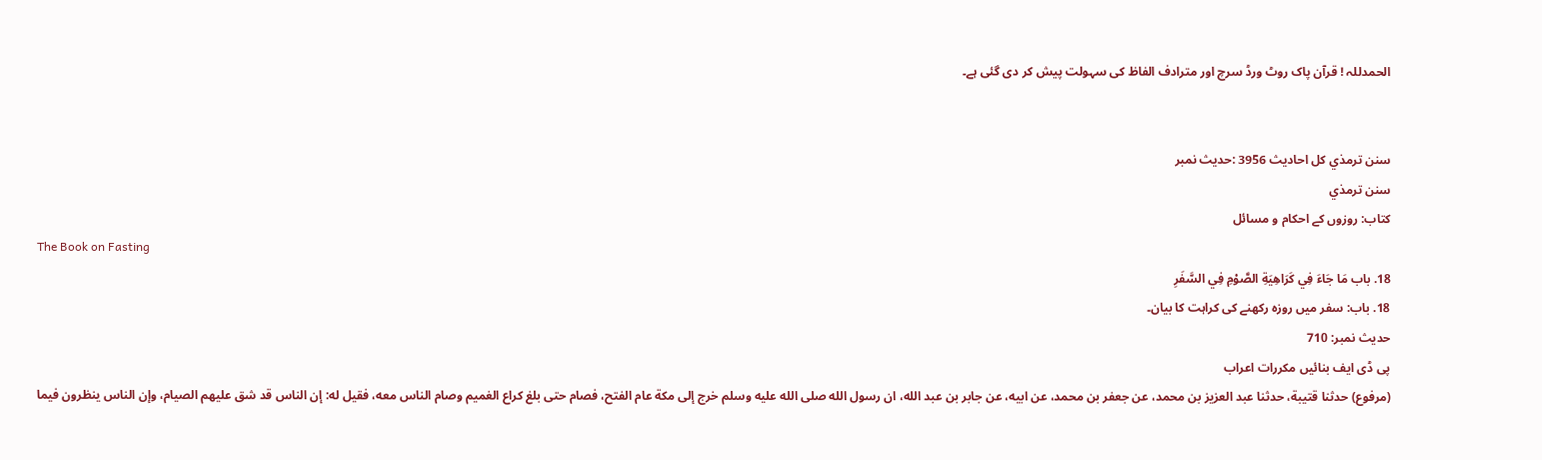الحمدللہ ! قرآن پاک روٹ ورڈ سرچ اور مترادف الفاظ کی سہولت پیش کر دی گئی ہے۔


سنن ترمذي کل احادیث 3956 :حدیث نمبر
سنن ترمذي
کتاب: روزوں کے احکام و مسائل
The Book on Fasting
18. باب مَا جَاءَ فِي كَرَاهِيَةِ الصَّوْمِ فِي السَّفَرِ
18. باب: سفر میں روزہ رکھنے کی کراہت کا بیان۔
حدیث نمبر: 710
پی ڈی ایف بنائیں مکررات اعراب
(مرفوع) حدثنا قتيبة، حدثنا عبد العزيز بن محمد، عن جعفر بن محمد، عن ابيه، عن جابر بن عبد الله، ان رسول الله صلى الله عليه وسلم خرج إلى مكة عام الفتح، فصام حتى بلغ كراع الغميم وصام الناس معه، فقيل له: إن الناس قد شق عليهم الصيام، وإن الناس ينظرون فيما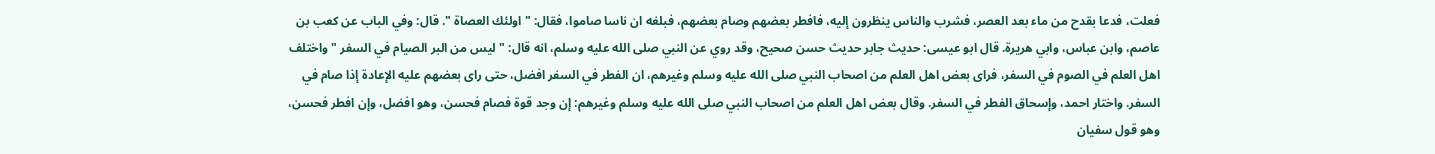فعلت، فدعا بقدح من ماء بعد العصر، فشرب والناس ينظرون إليه، فافطر بعضهم وصام بعضهم، فبلغه ان ناسا صاموا، فقال: " اولئك العصاة ". قال: وفي الباب عن كعب بن عاصم، وابن عباس، وابي هريرة. قال ابو عيسى: حديث جابر حديث حسن صحيح، وقد روي عن النبي صلى الله عليه وسلم، انه قال: " ليس من البر الصيام في السفر " واختلف اهل العلم في الصوم في السفر، فراى بعض اهل العلم من اصحاب النبي صلى الله عليه وسلم وغيرهم، ان الفطر في السفر افضل، حتى راى بعضهم عليه الإعادة إذا صام في السفر. واختار احمد، وإسحاق الفطر في السفر. وقال بعض اهل العلم من اصحاب النبي صلى الله عليه وسلم وغيرهم: إن وجد قوة فصام فحسن، وهو افضل، وإن افطر فحسن، وهو قول سفيان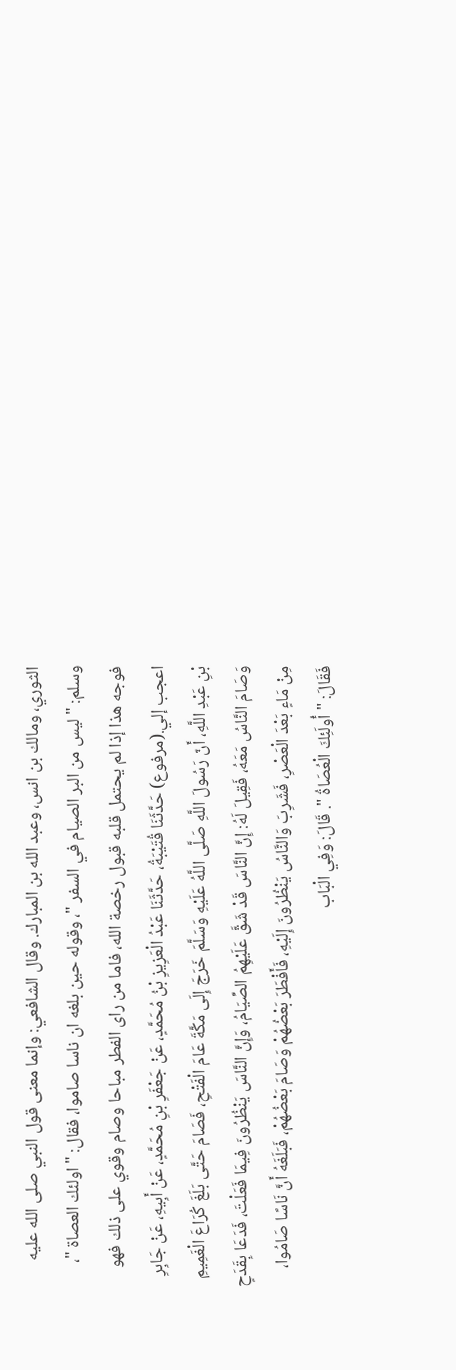الثوري، ومالك بن انس، وعبد الله بن المبارك. وقال الشافعي: وإنما معنى قول النبي صلى الله عليه وسلم: " ليس من البر الصيام في السفر "، وقوله حين بلغه ان ناسا صاموا، فقال: " اولئك العصاة "، فوجه هذا إذا لم يحتمل قلبه قبول رخصة الله، فاما من راى الفطر مباحا وصام وقوي على ذلك فهو اعجب إلي.(مرفوع) حَدَّثَنَا قُتَيْبَةُ، حَدَّثَنَا عَبْدُ الْعَزِيزِ بْنُ مُحَمَّدٍ، عَنْ جَعْفَرِ بْنِ مُحَمَّدٍ، عَنْ أَبِيهِ، عَنْ جَابِرِ بْنِ عَبْدِ اللَّهِ، أَنّ رَسُولَ اللَّهِ صَلَّى اللَّهُ عَلَيْهِ وَسَلَّمَ خَرَجَ إِلَى مَكَّةَ عَامَ الْفَتْحِ، فَصَامَ حَتَّى بَلَغَ كُرَاعَ الْغَمِيمِ وَصَامَ النَّاسُ مَعَهُ، فَقِيلَ لَهُ: إِنَّ النَّاسَ قَدْ شَقَّ عَلَيْهِمُ الصِّيَامُ، وَإِنَّ النَّاسَ يَنْظُرُونَ فِيمَا فَعَلْتَ، فَدَعَا بِقَدَحٍ مِنْ مَاءٍ بَعْدَ الْعَصْرِ، فَشَرِبَ وَالنَّاسُ يَنْظُرُونَ إِلَيْهِ، فَأَفْطَرَ بَعْضُهُمْ وَصَامَ بَعْضُهُمْ، فَبَلَغَهُ أَنَّ نَاسًا صَامُوا، فَقَالَ: " أُولَئِكَ الْعُصَاةُ ". قَالَ: وَفِي الْبَاب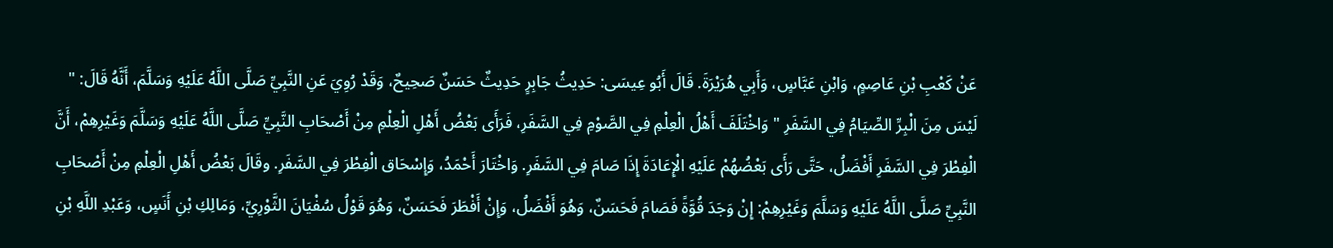عَنْ كَعْبِ بْنِ عَاصِمٍ، وَابْنِ عَبَّاسٍ، وَأَبِي هُرَيْرَةَ. قَالَ أَبُو عِيسَى: حَدِيثُ جَابِرٍ حَدِيثٌ حَسَنٌ صَحِيحٌ، وَقَدْ رُوِيَ عَنِ النَّبِيِّ صَلَّى اللَّهُ عَلَيْهِ وَسَلَّمَ، أَنَّهُ قَالَ: " لَيْسَ مِنَ الْبِرِّ الصِّيَامُ فِي السَّفَرِ " وَاخْتَلَفَ أَهْلُ الْعِلْمِ فِي الصَّوْمِ فِي السَّفَرِ، فَرَأَى بَعْضُ أَهْلِ الْعِلْمِ مِنْ أَصْحَابِ النَّبِيِّ صَلَّى اللَّهُ عَلَيْهِ وَسَلَّمَ وَغَيْرِهِمْ، أَنَّ الْفِطْرَ فِي السَّفَرِ أَفْضَلُ، حَتَّى رَأَى بَعْضُهُمْ عَلَيْهِ الْإِعَادَةَ إِذَا صَامَ فِي السَّفَرِ. وَاخْتَارَ أَحْمَدُ، وَإِسْحَاق الْفِطْرَ فِي السَّفَرِ. وقَالَ بَعْضُ أَهْلِ الْعِلْمِ مِنْ أَصْحَابِ النَّبِيِّ صَلَّى اللَّهُ عَلَيْهِ وَسَلَّمَ وَغَيْرِهِمْ: إِنْ وَجَدَ قُوَّةً فَصَامَ فَحَسَنٌ، وَهُوَ أَفْضَلُ، وَإِنْ أَفْطَرَ فَحَسَنٌ، وَهُوَ قَوْلُ سُفْيَانَ الثَّوْرِيِّ، وَمَالِكِ بْنِ أَنَسٍ، وَعَبْدِ اللَّهِ بْنِ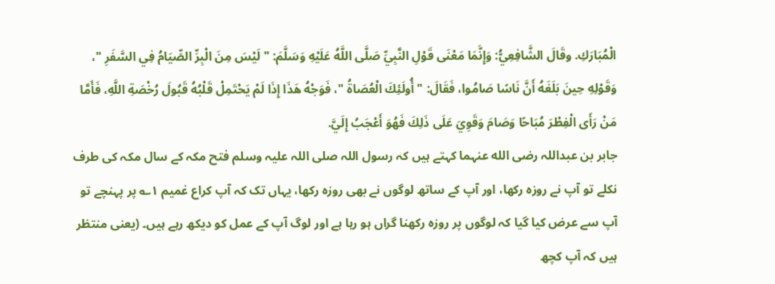الْمُبَارَكِ. وقَالَ الشَّافِعِيُّ: وَإِنَّمَا مَعْنَى قَوْلِ النَّبِيِّ صَلَّى اللَّهُ عَلَيْهِ وَسَلَّمَ: " لَيْسَ مِنَ الْبِرِّ الصِّيَامُ فِي السَّفَرِ "، وَقَوْلِهِ حِينَ بَلَغَهُ أَنَّ نَاسًا صَامُوا، فَقَالَ: " أُولَئِكَ الْعُصَاةُ "، فَوَجْهُ هَذَا إِذَا لَمْ يَحْتَمِلْ قَلْبُهُ قَبُولَ رُخْصَةِ اللَّهِ، فَأَمَّا مَنْ رَأَى الْفِطْرَ مُبَاحًا وَصَامَ وَقَوِيَ عَلَى ذَلِكَ فَهُوَ أَعْجَبُ إِلَيَّ.
جابر بن عبداللہ رضی الله عنہما کہتے ہیں کہ رسول اللہ صلی اللہ علیہ وسلم فتح مکہ کے سال مکہ کی طرف نکلے تو آپ نے روزہ رکھا، اور آپ کے ساتھ لوگوں نے بھی روزہ رکھا، یہاں تک کہ آپ کراع غمیم ۱؎ پر پہنچے تو آپ سے عرض کیا گیا کہ لوگوں پر روزہ رکھنا گراں ہو رہا ہے اور لوگ آپ کے عمل کو دیکھ رہے ہیں۔ (یعنی منتظر ہیں کہ آپ کچھ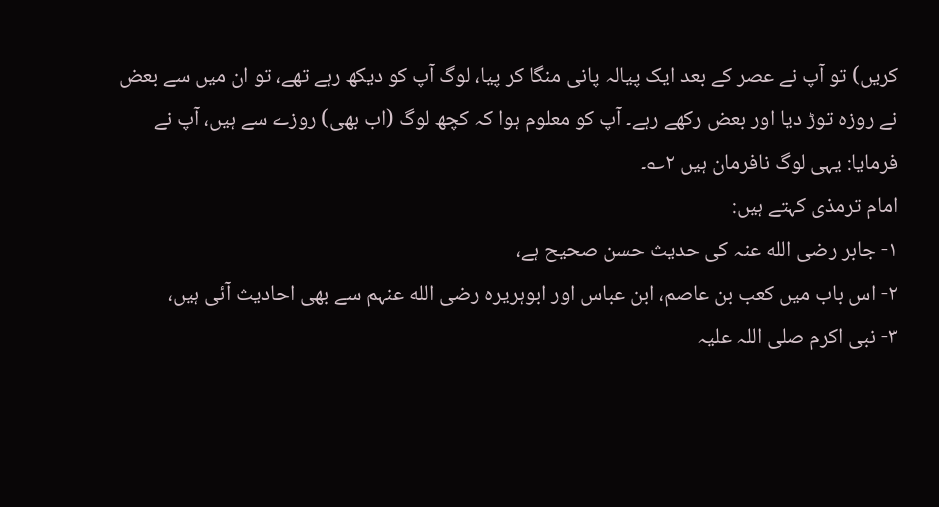کریں) تو آپ نے عصر کے بعد ایک پیالہ پانی منگا کر پیا، لوگ آپ کو دیکھ رہے تھے، تو ان میں سے بعض نے روزہ توڑ دیا اور بعض رکھے رہے۔ آپ کو معلوم ہوا کہ کچھ لوگ (اب بھی) روزے سے ہیں، آپ نے فرمایا: یہی لوگ نافرمان ہیں ۲؎۔
امام ترمذی کہتے ہیں:
۱- جابر رضی الله عنہ کی حدیث حسن صحیح ہے،
۲- اس باب میں کعب بن عاصم، ابن عباس اور ابوہریرہ رضی الله عنہم سے بھی احادیث آئی ہیں،
۳- نبی اکرم صلی اللہ علیہ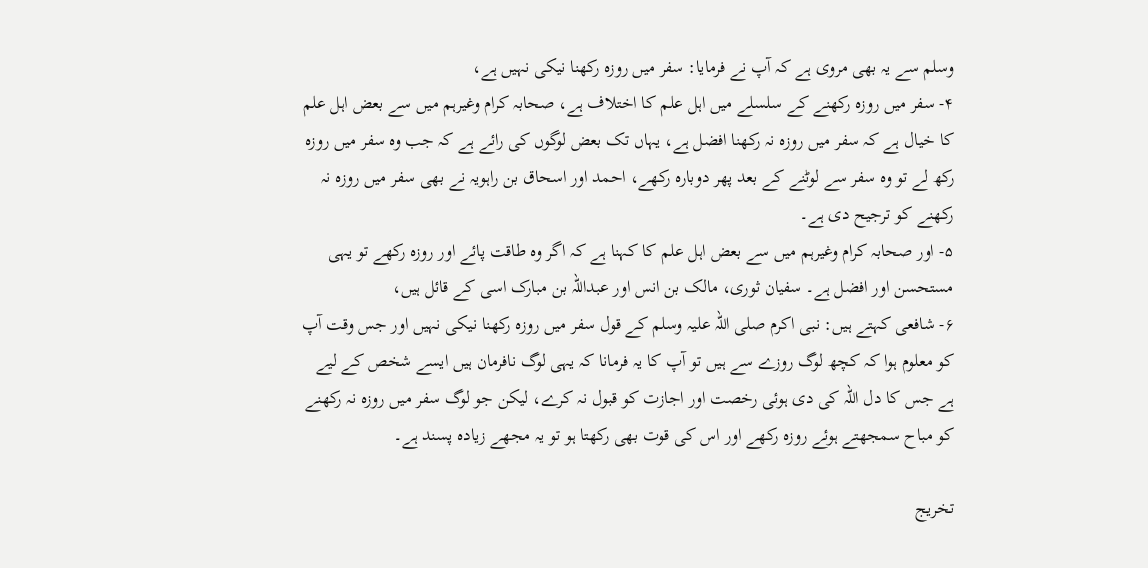وسلم سے یہ بھی مروی ہے کہ آپ نے فرمایا: سفر میں روزہ رکھنا نیکی نہیں ہے،
۴- سفر میں روزہ رکھنے کے سلسلے میں اہل علم کا اختلاف ہے، صحابہ کرام وغیرہم میں سے بعض اہل علم کا خیال ہے کہ سفر میں روزہ نہ رکھنا افضل ہے، یہاں تک بعض لوگوں کی رائے ہے کہ جب وہ سفر میں روزہ رکھ لے تو وہ سفر سے لوٹنے کے بعد پھر دوبارہ رکھے، احمد اور اسحاق بن راہویہ نے بھی سفر میں روزہ نہ رکھنے کو ترجیح دی ہے۔
۵- اور صحابہ کرام وغیرہم میں سے بعض اہل علم کا کہنا ہے کہ اگر وہ طاقت پائے اور روزہ رکھے تو یہی مستحسن اور افضل ہے۔ سفیان ثوری، مالک بن انس اور عبداللہ بن مبارک اسی کے قائل ہیں،
۶- شافعی کہتے ہیں: نبی اکرم صلی اللہ علیہ وسلم کے قول سفر میں روزہ رکھنا نیکی نہیں اور جس وقت آپ کو معلوم ہوا کہ کچھ لوگ روزے سے ہیں تو آپ کا یہ فرمانا کہ یہی لوگ نافرمان ہیں ایسے شخص کے لیے ہے جس کا دل اللہ کی دی ہوئی رخصت اور اجازت کو قبول نہ کرے، لیکن جو لوگ سفر میں روزہ نہ رکھنے کو مباح سمجھتے ہوئے روزہ رکھے اور اس کی قوت بھی رکھتا ہو تو یہ مجھے زیادہ پسند ہے۔

تخریج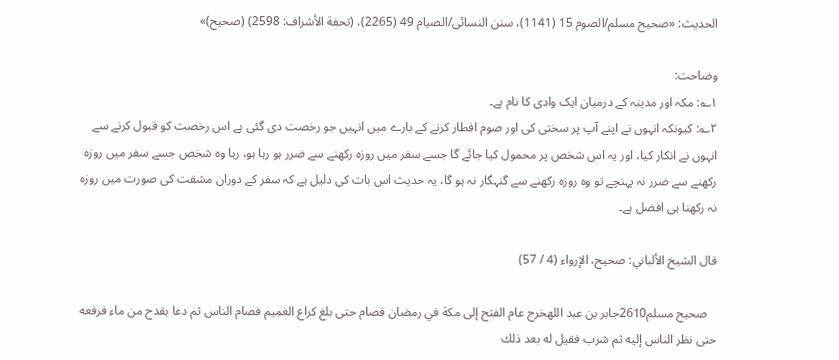الحدیث: «صحیح مسلم/الصوم 15 (1141)، سنن النسائی/الصیام 49 (2265)، (تحفة الأشراف: 2598) (صحیح)»

وضاحت:
۱؎: مکہ اور مدینہ کے درمیان ایک وادی کا نام ہے۔
۲؎: کیونکہ انہوں نے اپنے آپ پر سختی کی اور صوم افطار کرنے کے بارے میں انہیں جو رخصت دی گئی ہے اس رخصت کو قبول کرنے سے انہوں نے انکار کیا، اور یہ اس شخص پر محمول کیا جائے گا جسے سفر میں روزہ رکھنے سے ضرر ہو رہا ہو، رہا وہ شخص جسے سفر میں روزہ رکھنے سے ضرر نہ پہنچے تو وہ روزہ رکھنے سے گنہگار نہ ہو گا، یہ حدیث اس بات کی دلیل ہے کہ سفر کے دوران مشقت کی صورت میں روزہ نہ رکھنا ہی افضل ہے۔

قال الشيخ الألباني: صحيح، الإرواء (4 / 57)

   صحيح مسلم2610جابر بن عبد اللهخرج عام الفتح إلى مكة في رمضان فصام حتى بلغ كراع الغميم فصام الناس ثم دعا بقدح من ماء فرفعه حتى نظر الناس إليه ثم شرب فقيل له بعد ذلك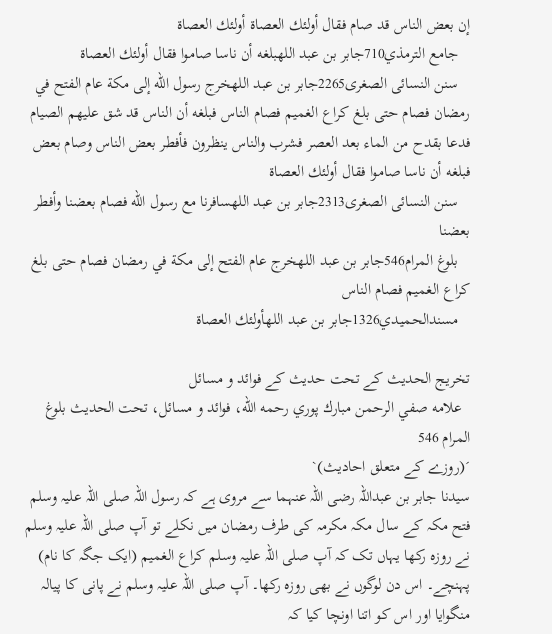إن بعض الناس قد صام فقال أولئك العصاة أولئك العصاة
   جامع الترمذي710جابر بن عبد اللهبلغه أن ناسا صاموا فقال أولئك العصاة
   سنن النسائى الصغرى2265جابر بن عبد اللهخرج رسول الله إلى مكة عام الفتح في رمضان فصام حتى بلغ كراع الغميم فصام الناس فبلغه أن الناس قد شق عليهم الصيام فدعا بقدح من الماء بعد العصر فشرب والناس ينظرون فأفطر بعض الناس وصام بعض فبلغه أن ناسا صاموا فقال أولئك العصاة
   سنن النسائى الصغرى2313جابر بن عبد اللهسافرنا مع رسول الله فصام بعضنا وأفطر بعضنا
   بلوغ المرام546جابر بن عبد اللهخرج عام الفتح إلى مكة في رمضان فصام حتى بلغ كراع الغميم فصام الناس
   مسندالحميدي1326جابر بن عبد اللهأولئك العصاة

تخریج الحدیث کے تحت حدیث کے فوائد و مسائل
  علامه صفي الرحمن مبارك پوري رحمه الله، فوائد و مسائل، تحت الحديث بلوغ المرام 546
´(روزے کے متعلق احادیث)`
سیدنا جابر بن عبداللہ رضی اللہ عنہما سے مروی ہے کہ رسول اللہ صلی اللہ علیہ وسلم فتح مکہ کے سال مکہ مکرمہ کی طرف رمضان میں نکلے تو آپ صلی اللہ علیہ وسلم نے روزہ رکھا یہاں تک کہ آپ صلی اللہ علیہ وسلم کراع الغمیم (ایک جگہ کا نام) پہنچے۔ اس دن لوگوں نے بھی روزہ رکھا۔ آپ صلی اللہ علیہ وسلم نے پانی کا پیالہ منگوایا اور اس کو اتنا اونچا کیا کہ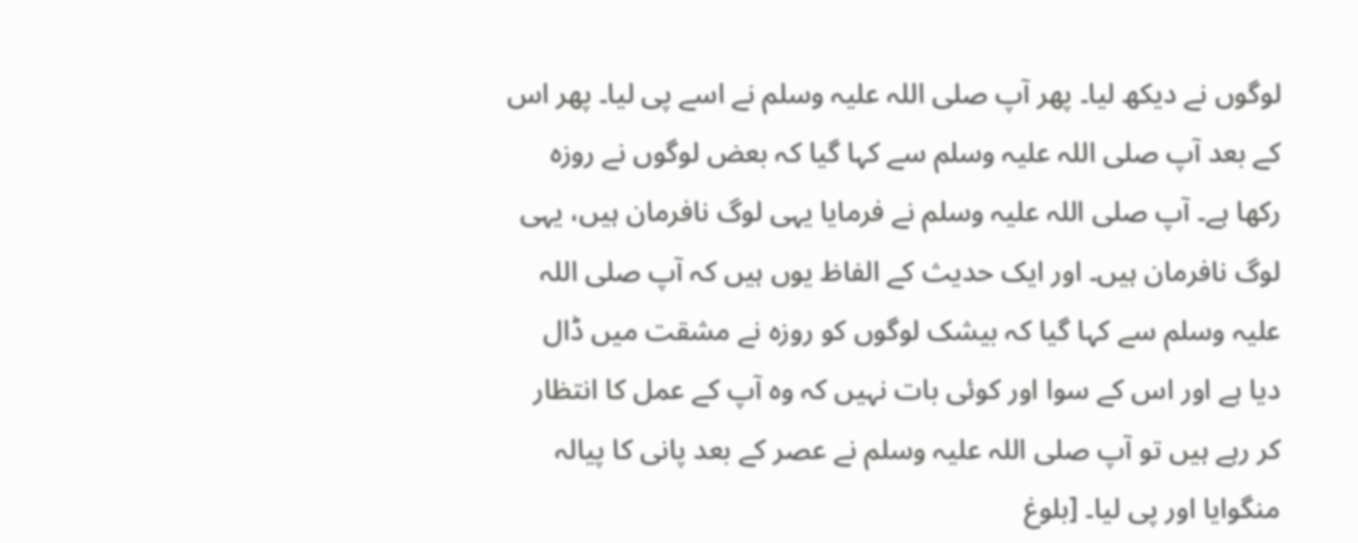لوگوں نے دیکھ لیا۔ پھر آپ صلی اللہ علیہ وسلم نے اسے پی لیا۔ پھر اس کے بعد آپ صلی اللہ علیہ وسلم سے کہا گیا کہ بعض لوگوں نے روزہ رکھا ہے۔ آپ صلی اللہ علیہ وسلم نے فرمایا یہی لوگ نافرمان ہیں، یہی لوگ نافرمان ہیں۔ اور ایک حدیث کے الفاظ یوں ہیں کہ آپ صلی اللہ علیہ وسلم سے کہا گیا کہ بیشک لوگوں کو روزہ نے مشقت میں ڈال دیا ہے اور اس کے سوا اور کوئی بات نہیں کہ وہ آپ کے عمل کا انتظار کر رہے ہیں تو آپ صلی اللہ علیہ وسلم نے عصر کے بعد پانی کا پیالہ منگوایا اور پی لیا۔ [بلوغ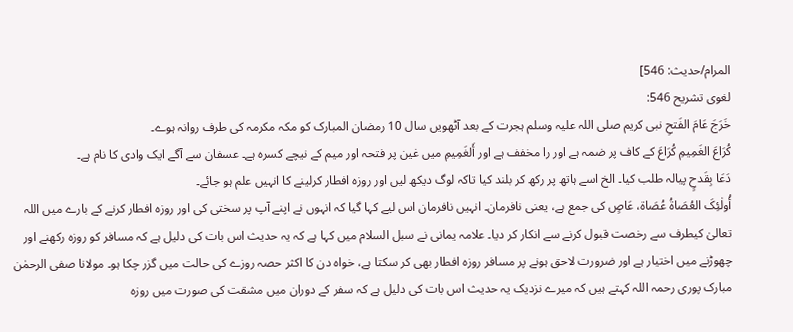المرام/حدیث: 546]
لغوی تشریح 546:
خَرَجَ عَامَ الفَتحِ نبی کریم صلی اللہ علیہ وسلم ہجرت کے بعد آٹھویں سال 10 رمضان المبارک کو مکہ مکرمہ کی طرف روانہ ہوے۔
کُرَاعَ الغَمِیمِ کُرَاعَ کے کاف پر ضمہ ہے اور را مخفف ہے اور أَلغَمِیمِ میں غین پر فتحہ اور میم کے نیچے کسرہ ہے۔ عسفان سے آگے ایک وادی کا نام ہے۔
دَعَا بِقَدحٍ پیالہ طلب کیا۔ الخ اسے ہاتھ پر رکھ کر بلند کیا تاکہ لوگ دیکھ لیں اور روزہ افطار کرلینے کا انہیں علم ہو جائے۔
أُولٰئِکَ العُصَاۃُ عُصَاۃ، عَاصٍ کی جمع ہے، یعنی نافرمان۔ انہیں نافرمان اس لیے کہا گیا کہ انہوں نے اپنے آپ پر سختی کی اور روزہ افطار کرنے کے بارے میں اللہ تعالیٰ کیطرف سے رخصت قبول کرنے سے انکار کر دیا۔ علامہ یمانی نے سبل السلام میں کہا ہے کہ یہ حدیث اس بات کی دلیل ہے کہ مسافر کو روزہ رکھنے اور چھوڑنے میں اختیار ہے اور ضرورت لاحق ہونے پر مسافر روزہ افطار بھی کر سکتا ہے، خواہ دن کا اکثر حصہ روزے کی حالت میں گزر چکا ہو۔ مولانا صفی الرحمٰن مبارک پوری رحمہ اللہ کہتے ہیں کہ میرے نزدیک یہ حدیث اس بات کی دلیل ہے کہ سفر کے دوران میں مشقت کی صورت میں روزہ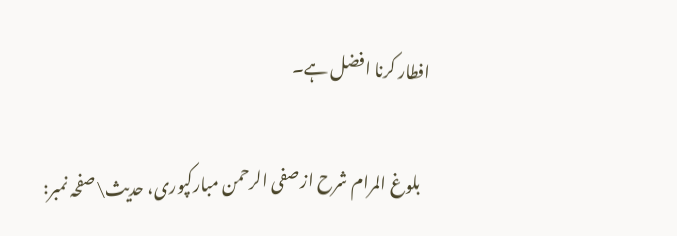افطار کرنا افضل ہے۔

   بلوغ المرام شرح از صفی الرحمن مبارکپوری، حدیث\صفحہ نمبر: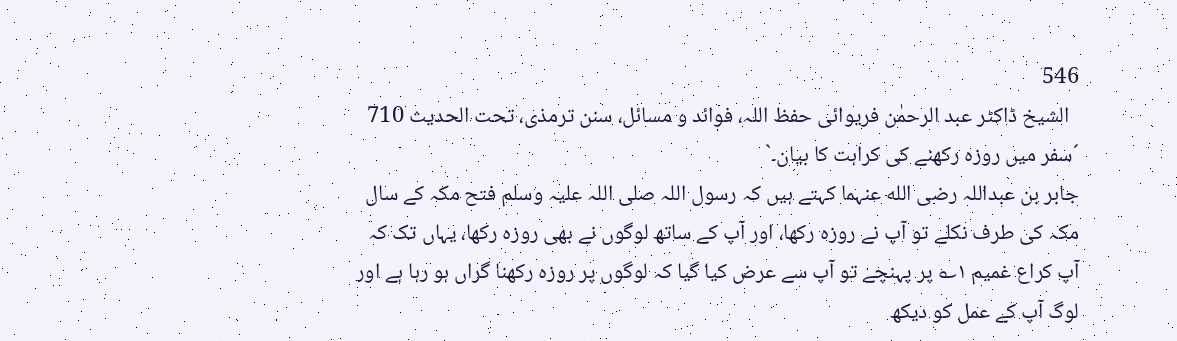546
  الشیخ ڈاکٹر عبد الرحمٰن فریوائی حفظ اللہ، فوائد و مسائل، سنن ترمذی، تحت الحديث 710
´سفر میں روزہ رکھنے کی کراہت کا بیان۔`
جابر بن عبداللہ رضی الله عنہما کہتے ہیں کہ رسول اللہ صلی اللہ علیہ وسلم فتح مکہ کے سال مکہ کی طرف نکلے تو آپ نے روزہ رکھا، اور آپ کے ساتھ لوگوں نے بھی روزہ رکھا، یہاں تک کہ آپ کراع غمیم ۱؎ پر پہنچے تو آپ سے عرض کیا گیا کہ لوگوں پر روزہ رکھنا گراں ہو رہا ہے اور لوگ آپ کے عمل کو دیکھ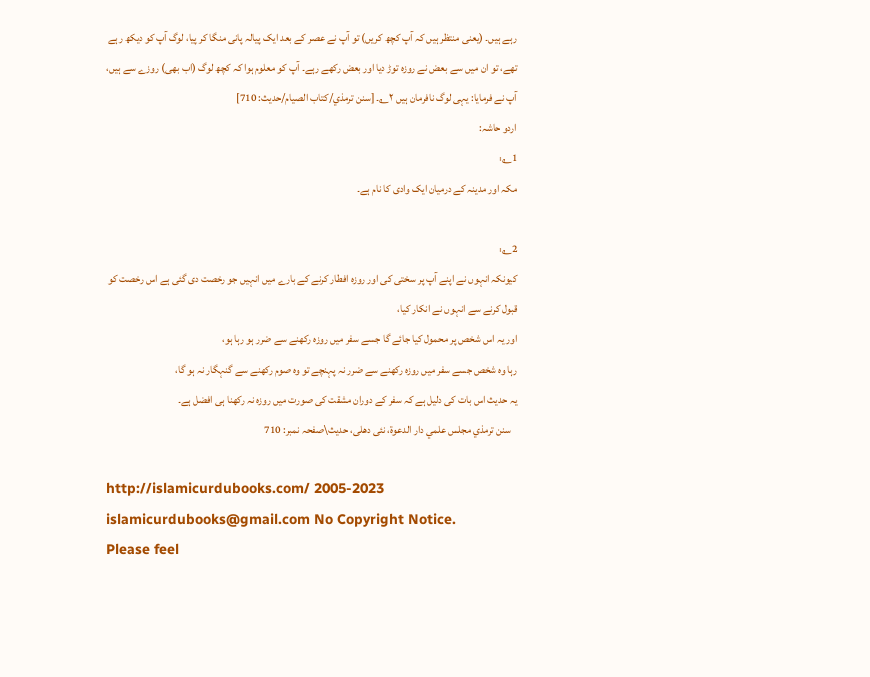رہے ہیں۔ (یعنی منتظر ہیں کہ آپ کچھ کریں) تو آپ نے عصر کے بعد ایک پیالہ پانی منگا کر پیا، لوگ آپ کو دیکھ رہے تھے، تو ان میں سے بعض نے روزہ توڑ دیا اور بعض رکھے رہے۔ آپ کو معلوم ہوا کہ کچھ لوگ (اب بھی) روزے سے ہیں، آپ نے فرمایا: یہی لوگ نافرمان ہیں ۲؎۔ [سنن ترمذي/كتاب الصيام/حدیث: 710]
اردو حاشہ:
1؎:
مکہ اور مدینہ کے درمیان ایک وادی کا نام ہے۔

2؎:
کیونکہ انہوں نے اپنے آپ پر سختی کی اور روزہ افطار کرنے کے بارے میں انہیں جو رخصت دی گئی ہے اس رخصت کو قبول کرنے سے انہوں نے انکار کیا،
اور یہ اس شخص پر محمول کیا جائے گا جسے سفر میں روزہ رکھنے سے ضرر ہو رہا ہو،
رہا وہ شخص جسے سفر میں روزہ رکھنے سے ضرر نہ پہنچے تو وہ صوم رکھنے سے گنہگار نہ ہو گا،
یہ حدیث اس بات کی دلیل ہے کہ سفر کے دوران مشقت کی صورت میں روزہ نہ رکھنا ہی افضل ہے۔
   سنن ترمذي مجلس علمي دار الدعوة، نئى دهلى، حدیث\صفحہ نمبر: 710

http://islamicurdubooks.com/ 2005-2023 islamicurdubooks@gmail.com No Copyright Notice.
Please feel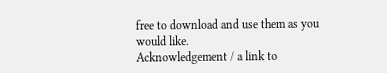free to download and use them as you would like.
Acknowledgement / a link to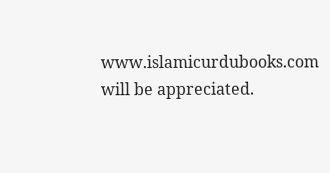www.islamicurdubooks.com will be appreciated.